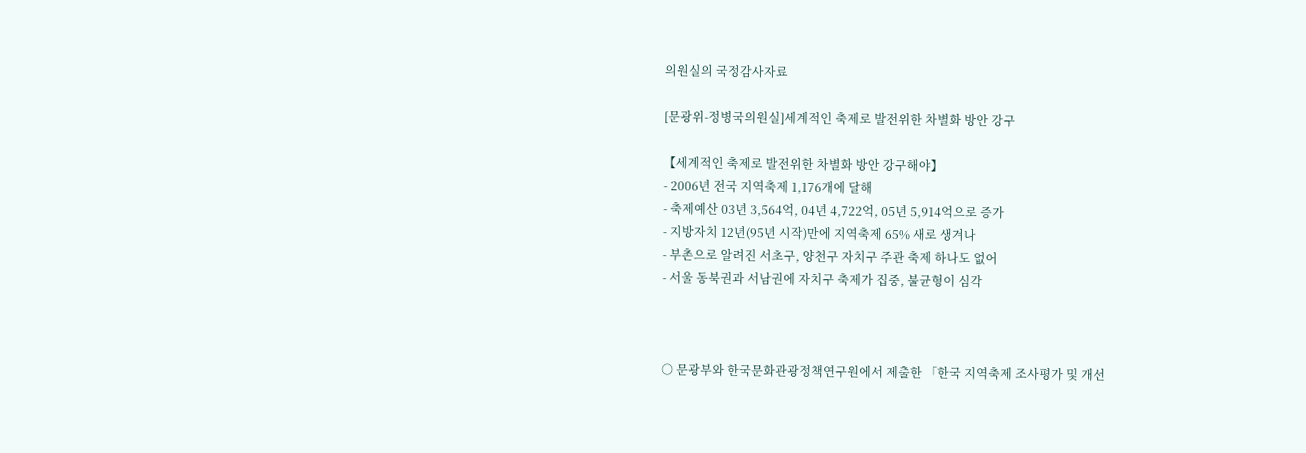의원실의 국정감사자료

[문광위-정병국의원실]세계적인 축제로 발전위한 차별화 방안 강구

【세계적인 축제로 발전위한 차별화 방안 강구해야】
- 2006년 전국 지역축제 1,176개에 달해
- 축제예산 03년 3,564억, 04년 4,722억, 05년 5,914억으로 증가
- 지방자치 12년(95년 시작)만에 지역축제 65% 새로 생겨나
- 부촌으로 알려진 서초구, 양천구 자치구 주관 축제 하나도 없어
- 서울 동북권과 서남권에 자치구 축제가 집중, 불균형이 심각



○ 문광부와 한국문화관광정책연구원에서 제출한 「한국 지역축제 조사평가 및 개선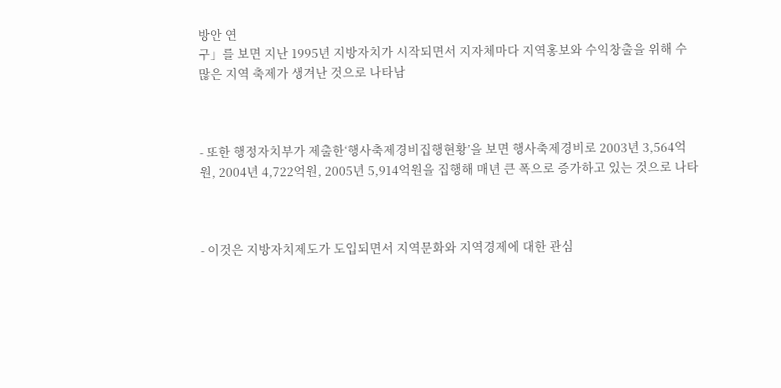방안 연
구」를 보면 지난 1995년 지방자치가 시작되면서 지자체마다 지역홍보와 수익창출을 위해 수
많은 지역 축제가 생겨난 것으로 나타남



- 또한 행정자치부가 제출한‘행사축제경비집행현황’을 보면 행사축제경비로 2003년 3,564억
원, 2004년 4,722억원, 2005년 5,914억원을 집행해 매년 큰 폭으로 증가하고 있는 것으로 나타



- 이것은 지방자치제도가 도입되면서 지역문화와 지역경제에 대한 관심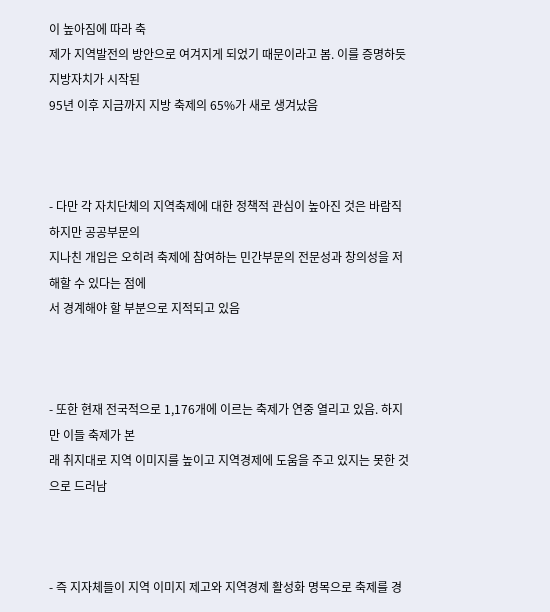이 높아짐에 따라 축
제가 지역발전의 방안으로 여겨지게 되었기 때문이라고 봄. 이를 증명하듯 지방자치가 시작된
95년 이후 지금까지 지방 축제의 65%가 새로 생겨났음



- 다만 각 자치단체의 지역축제에 대한 정책적 관심이 높아진 것은 바람직하지만 공공부문의
지나친 개입은 오히려 축제에 참여하는 민간부문의 전문성과 창의성을 저해할 수 있다는 점에
서 경계해야 할 부분으로 지적되고 있음



- 또한 현재 전국적으로 1,176개에 이르는 축제가 연중 열리고 있음. 하지만 이들 축제가 본
래 취지대로 지역 이미지를 높이고 지역경제에 도움을 주고 있지는 못한 것으로 드러남



- 즉 지자체들이 지역 이미지 제고와 지역경제 활성화 명목으로 축제를 경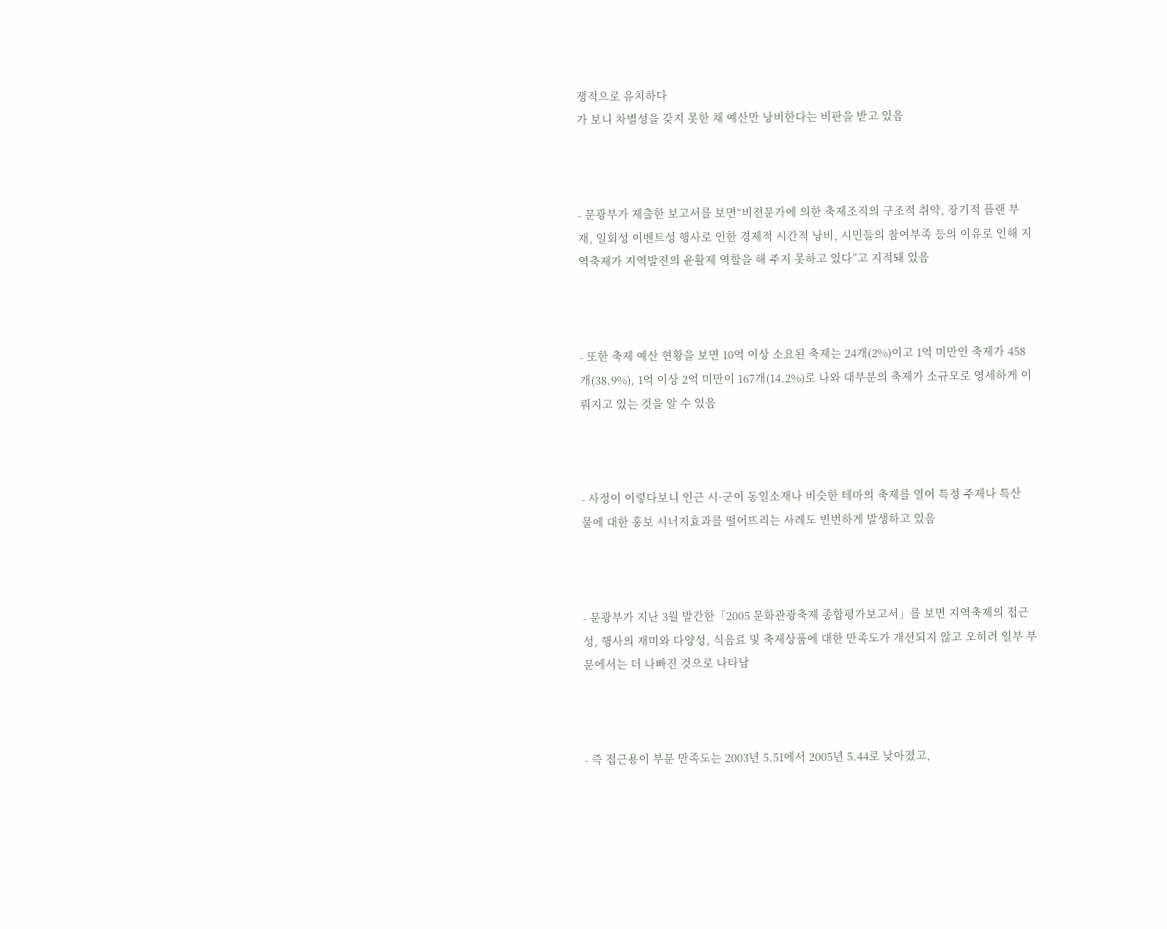쟁적으로 유치하다
가 보니 차별성을 갖지 못한 채 예산만 낭비한다는 비판을 받고 있음



- 문광부가 제출한 보고서를 보면“비전문가에 의한 축제조직의 구조적 취약, 장기적 플랜 부
재, 일회성 이벤트성 행사로 인한 경제적 시간적 낭비, 시민들의 참여부족 등의 이유로 인해 지
역축제가 지역발전의 윤활제 역할을 해 주지 못하고 있다”고 지적돼 있음



- 또한 축제 예산 현황을 보면 10억 이상 소요된 축제는 24개(2%)이고 1억 미만인 축제가 458
개(38.9%), 1억 이상 2억 미만이 167개(14.2%)로 나와 대부분의 축제가 소규모로 영세하게 이
뤄지고 있는 것을 알 수 있음



- 사정이 이렇다보니 인근 시·군이 동일소재나 비슷한 테마의 축제를 열어 특정 주제나 특산
물에 대한 홍보 시너지효과를 떨어뜨리는 사례도 빈번하게 발생하고 있음



- 문광부가 지난 3월 발간한「2005 문화관광축제 종합평가보고서」를 보면 지역축제의 접근
성, 행사의 재미와 다양성, 식음료 및 축제상품에 대한 만족도가 개선되지 않고 오히려 일부 부
문에서는 더 나빠진 것으로 나타남



- 즉 접근용이 부문 만족도는 2003년 5.51에서 2005년 5.44로 낮아졌고,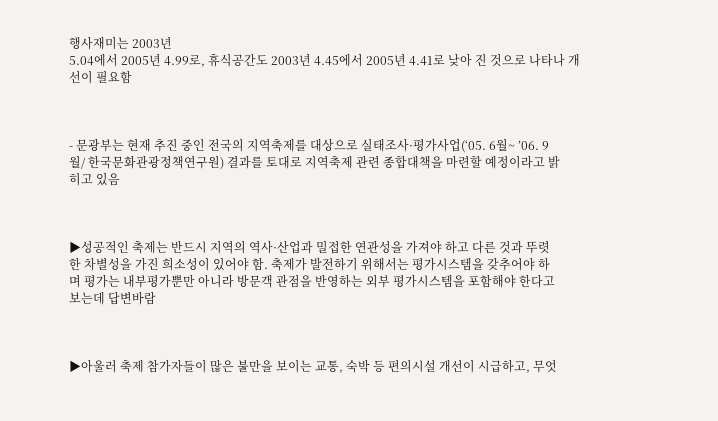행사재미는 2003년
5.04에서 2005년 4.99로, 휴식공간도 2003년 4.45에서 2005년 4.41로 낮아 진 것으로 나타나 개
선이 필요함



- 문광부는 현재 추진 중인 전국의 지역축제를 대상으로 실태조사·평가사업(‘05. 6월~ ’06. 9
월/ 한국문화관광정책연구원) 결과를 토대로 지역축제 관련 종합대책을 마련할 예정이라고 밝
히고 있음



▶성공적인 축제는 반드시 지역의 역사·산업과 밀접한 연관성을 가져야 하고 다른 것과 뚜렷
한 차별성을 가진 희소성이 있어야 함. 축제가 발전하기 위해서는 평가시스템을 갖추어야 하
며 평가는 내부평가뿐만 아니라 방문객 관점을 반영하는 외부 평가시스템을 포함해야 한다고
보는데 답변바람



▶아울러 축제 참가자들이 많은 불만을 보이는 교통, 숙박 등 편의시설 개선이 시급하고, 무엇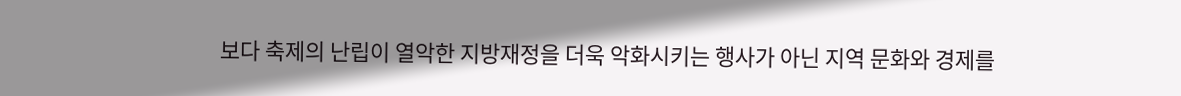보다 축제의 난립이 열악한 지방재정을 더욱 악화시키는 행사가 아닌 지역 문화와 경제를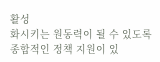활성
화시키는 원동력이 될 수 있도록 종합적인 정책 지원이 있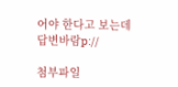어야 한다고 보는데 답변바람p://

첨부파일